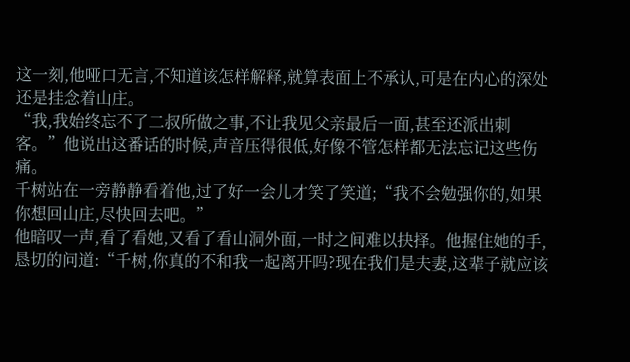这一刻,他哑口无言,不知道该怎样解释,就算表面上不承认,可是在内心的深处还是挂念着山庄。
“我,我始终忘不了二叔所做之事,不让我见父亲最后一面,甚至还派出刺客。”他说出这番话的时候,声音压得很低,好像不管怎样都无法忘记这些伤痛。
千树站在一旁静静看着他,过了好一会儿才笑了笑道;“我不会勉强你的,如果你想回山庄,尽快回去吧。”
他暗叹一声,看了看她,又看了看山洞外面,一时之间难以抉择。他握住她的手,恳切的问道:“千树,你真的不和我一起离开吗?现在我们是夫妻,这辈子就应该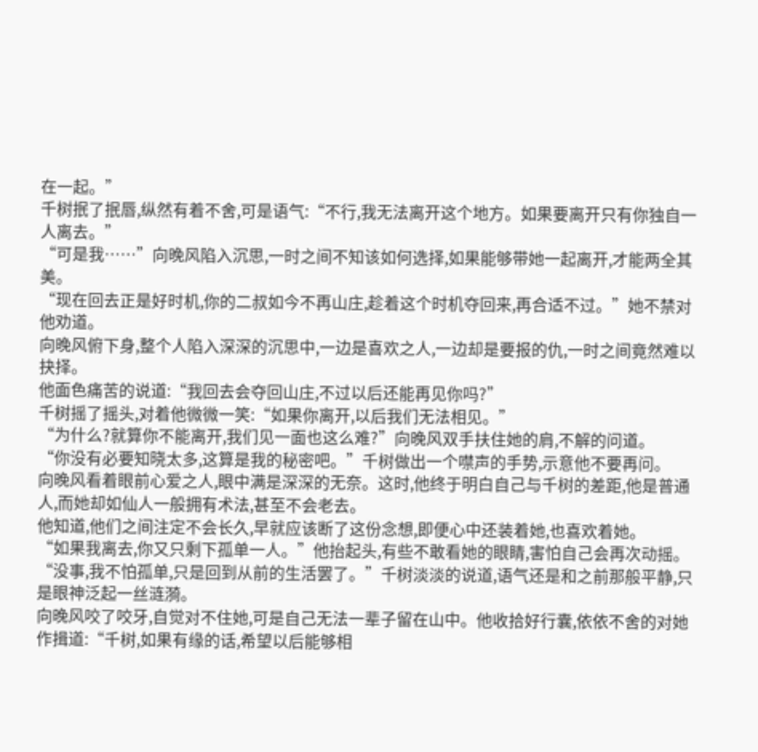在一起。”
千树抿了抿唇,纵然有着不舍,可是语气:“不行,我无法离开这个地方。如果要离开只有你独自一人离去。”
“可是我……”向晚风陷入沉思,一时之间不知该如何选择,如果能够带她一起离开,才能两全其美。
“现在回去正是好时机,你的二叔如今不再山庄,趁着这个时机夺回来,再合适不过。”她不禁对他劝道。
向晚风俯下身,整个人陷入深深的沉思中,一边是喜欢之人,一边却是要报的仇,一时之间竟然难以抉择。
他面色痛苦的说道:“我回去会夺回山庄,不过以后还能再见你吗?”
千树摇了摇头,对着他微微一笑:“如果你离开,以后我们无法相见。”
“为什么?就算你不能离开,我们见一面也这么难?”向晚风双手扶住她的肩,不解的问道。
“你没有必要知晓太多,这算是我的秘密吧。”千树做出一个噤声的手势,示意他不要再问。
向晚风看着眼前心爱之人,眼中满是深深的无奈。这时,他终于明白自己与千树的差距,他是普通人,而她却如仙人一般拥有术法,甚至不会老去。
他知道,他们之间注定不会长久,早就应该断了这份念想,即便心中还装着她,也喜欢着她。
“如果我离去,你又只剩下孤单一人。”他抬起头,有些不敢看她的眼睛,害怕自己会再次动摇。
“没事,我不怕孤单,只是回到从前的生活罢了。”千树淡淡的说道,语气还是和之前那般平静,只是眼神泛起一丝涟漪。
向晚风咬了咬牙,自觉对不住她,可是自己无法一辈子留在山中。他收拾好行囊,依依不舍的对她作揖道:“千树,如果有缘的话,希望以后能够相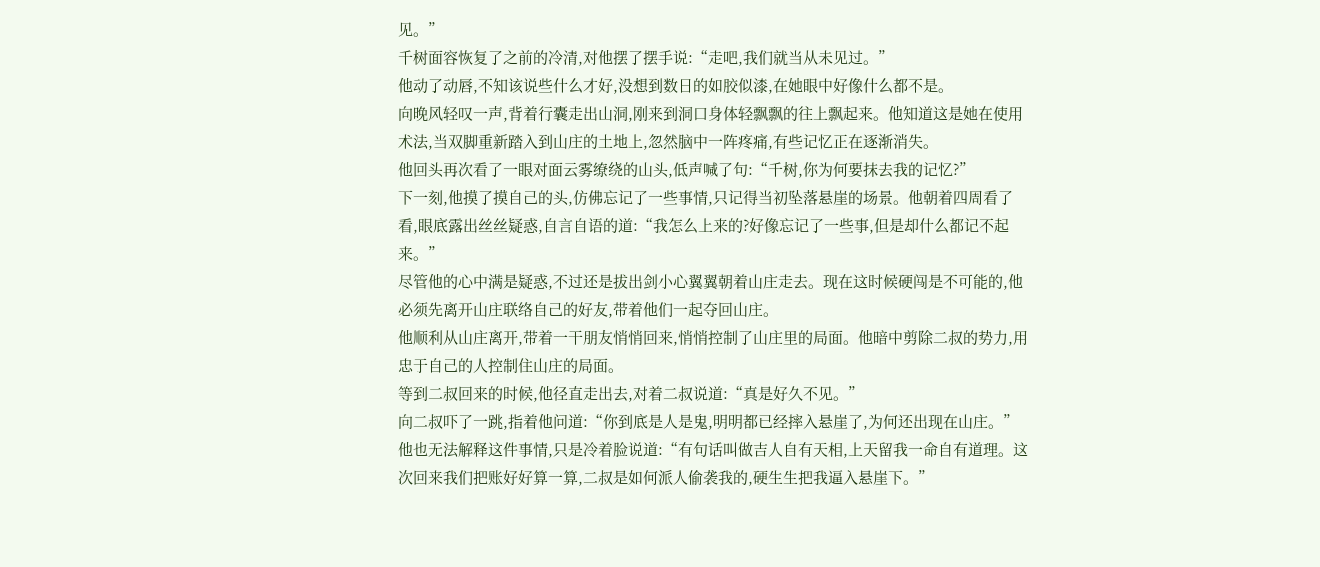见。”
千树面容恢复了之前的冷清,对他摆了摆手说:“走吧,我们就当从未见过。”
他动了动唇,不知该说些什么才好,没想到数日的如胶似漆,在她眼中好像什么都不是。
向晚风轻叹一声,背着行囊走出山洞,刚来到洞口身体轻飘飘的往上飘起来。他知道这是她在使用术法,当双脚重新踏入到山庄的土地上,忽然脑中一阵疼痛,有些记忆正在逐渐消失。
他回头再次看了一眼对面云雾缭绕的山头,低声喊了句:“千树,你为何要抹去我的记忆?”
下一刻,他摸了摸自己的头,仿佛忘记了一些事情,只记得当初坠落悬崖的场景。他朝着四周看了看,眼底露出丝丝疑惑,自言自语的道:“我怎么上来的?好像忘记了一些事,但是却什么都记不起来。”
尽管他的心中满是疑惑,不过还是拔出剑小心翼翼朝着山庄走去。现在这时候硬闯是不可能的,他必须先离开山庄联络自己的好友,带着他们一起夺回山庄。
他顺利从山庄离开,带着一干朋友悄悄回来,悄悄控制了山庄里的局面。他暗中剪除二叔的势力,用忠于自己的人控制住山庄的局面。
等到二叔回来的时候,他径直走出去,对着二叔说道:“真是好久不见。”
向二叔吓了一跳,指着他问道:“你到底是人是鬼,明明都已经摔入悬崖了,为何还出现在山庄。”
他也无法解释这件事情,只是冷着脸说道:“有句话叫做吉人自有天相,上天留我一命自有道理。这次回来我们把账好好算一算,二叔是如何派人偷袭我的,硬生生把我逼入悬崖下。”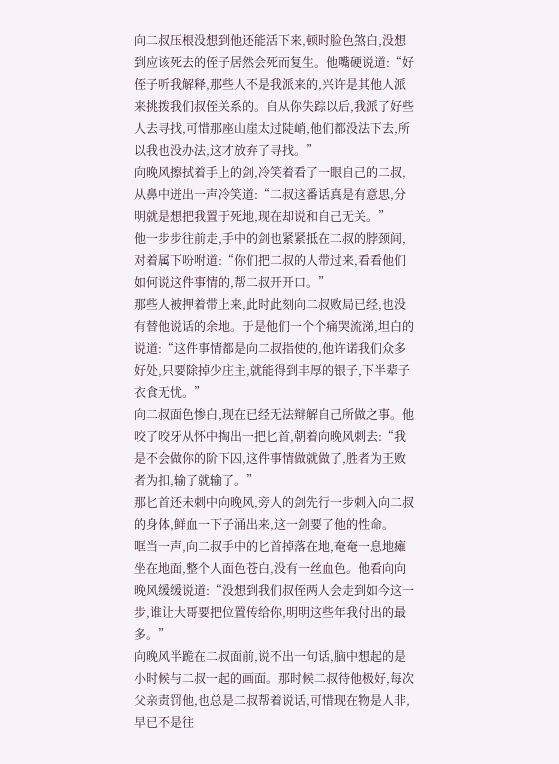向二叔压根没想到他还能活下来,顿时脸色煞白,没想到应该死去的侄子居然会死而复生。他嘴硬说道:“好侄子听我解释,那些人不是我派来的,兴许是其他人派来挑拨我们叔侄关系的。自从你失踪以后,我派了好些人去寻找,可惜那座山崖太过陡峭,他们都没法下去,所以我也没办法,这才放弃了寻找。”
向晚风擦拭着手上的剑,冷笑着看了一眼自己的二叔,从鼻中迸出一声冷笑道:“二叔这番话真是有意思,分明就是想把我置于死地,现在却说和自己无关。”
他一步步往前走,手中的剑也紧紧抵在二叔的脖颈间,对着属下吩咐道:“你们把二叔的人带过来,看看他们如何说这件事情的,帮二叔开开口。”
那些人被押着带上来,此时此刻向二叔败局已经,也没有替他说话的余地。于是他们一个个痛哭流涕,坦白的说道:“这件事情都是向二叔指使的,他许诺我们众多好处,只要除掉少庄主,就能得到丰厚的银子,下半辈子衣食无忧。”
向二叔面色惨白,现在已经无法辩解自己所做之事。他咬了咬牙从怀中掏出一把匕首,朝着向晚风刺去:“我是不会做你的阶下囚,这件事情做就做了,胜者为王败者为扣,输了就输了。”
那匕首还未刺中向晚风,旁人的剑先行一步刺入向二叔的身体,鲜血一下子涌出来,这一剑要了他的性命。
哐当一声,向二叔手中的匕首掉落在地,奄奄一息地瘫坐在地面,整个人面色苍白,没有一丝血色。他看向向晚风缓缓说道:“没想到我们叔侄两人会走到如今这一步,谁让大哥要把位置传给你,明明这些年我付出的最多。”
向晚风半跪在二叔面前,说不出一句话,脑中想起的是小时候与二叔一起的画面。那时候二叔待他极好,每次父亲责罚他,也总是二叔帮着说话,可惜现在物是人非,早已不是往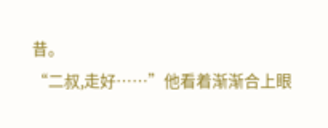昔。
“二叔,走好……”他看着渐渐合上眼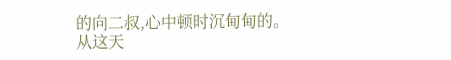的向二叔,心中顿时沉甸甸的。
从这天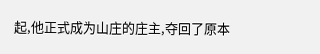起,他正式成为山庄的庄主,夺回了原本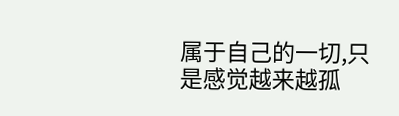属于自己的一切,只是感觉越来越孤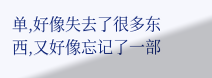单,好像失去了很多东西,又好像忘记了一部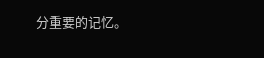分重要的记忆。